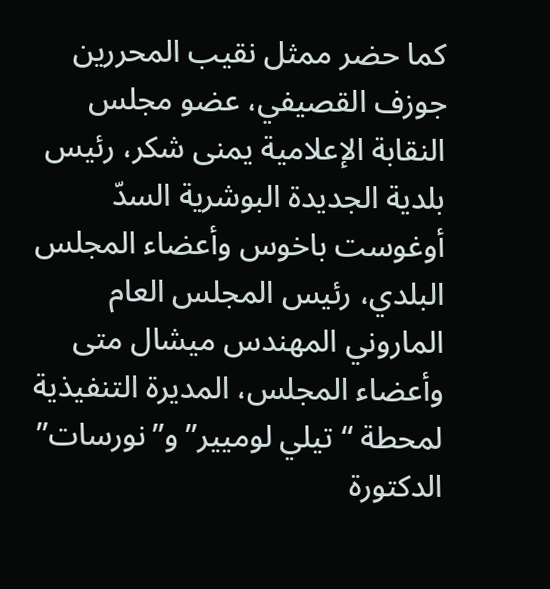كما حضر ممثل نقيب المحررين جوزف القصيفي، عضو مجلس النقابة الإعلامية يمنى شكر، رئيس بلدية الجديدة البوشرية السدّ أوغوست باخوس وأعضاء المجلس البلدي، رئيس المجلس العام الماروني المهندس ميشال متى وأعضاء المجلس، المديرة التنفيذية لمحطة “تيلي لوميير” و”نورسات” الدكتورة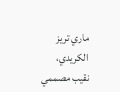ماري تريز الكريدي، نقيب مصممي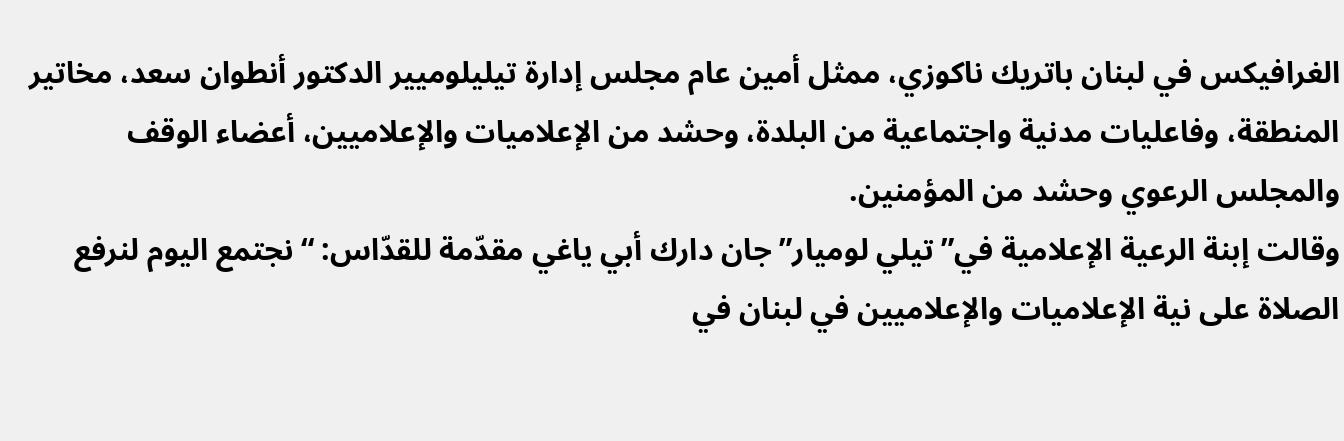الغرافيكس في لبنان باتريك ناكوزي، ممثل أمين عام مجلس إدارة تيليلوميير الدكتور أنطوان سعد، مخاتير المنطقة، وفاعليات مدنية واجتماعية من البلدة، وحشد من الإعلاميات والإعلاميين، أعضاء الوقف والمجلس الرعوي وحشد من المؤمنين.
وقالت إبنة الرعية الإعلامية في” تيلي لوميار” جان دارك أبي ياغي مقدّمة للقدّاس: “نجتمع اليوم لنرفع الصلاة على نية الإعلاميات والإعلاميين في لبنان في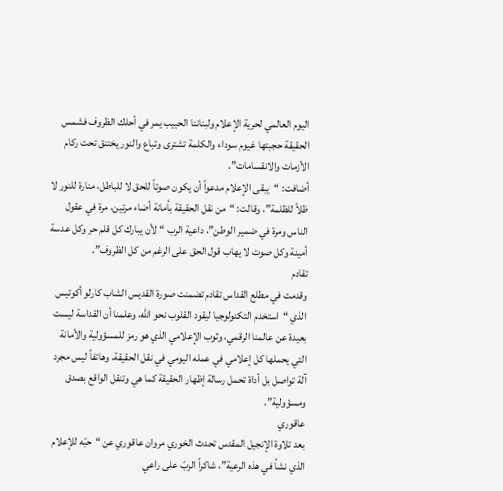اليوم العالمي لحرية الإعلام ولبناننا الحبيب يمر في أحلك الظروف فشمس الحقيقة حجبتها غيوم سوداء والكلمة تشترى وتباع والنور يختنق تحت ركام الأزمات والانقسامات”.
أضافت: “يبقى الإعلام مدعواً أن يكون صوتاً للحق لا للباطل، منارة للنور لا ظلاً للظلمة”، وقالت: “من نقل الحقيقة بأمانة أضاء مرتين، مرة في عقول الناس ومرة في ضمير الوطن”، داعية الرب “لأن يبارك كل قلم حر وكل عدسة أمينة وكل صوت لا يهاب قول الحق على الرغم من كل الظروف”.
تقادم
وقدمت في مطلع القداس تقادم تضمنت صورة القديس الشاب كارلو أكوتيس الذي “استخدم التكنولوجيا ليقود القلوب نحو الله، وعلمنا أن القداسة ليست بعيدة عن عالمنا الرقمي، وثوب الإعلامي الذي هو رمز للمسؤولية والأمانة التي يحملها كل إعلامي في عمله اليومي في نقل الحقيقة، وهاتفاً ليس مجرد آلة تواصل بل أداة تحمل رسالة إظهار الحقيقة كما هي وتنقل الواقع بصدق ومسؤولية”.
عاقوري
بعد تلاوة الإنجيل المقدس تحدث الخوري مروان عاقوري عن “حبّه للإعلام الذي نشأ في هذه الرعية”، شاكراً الربّ على راعي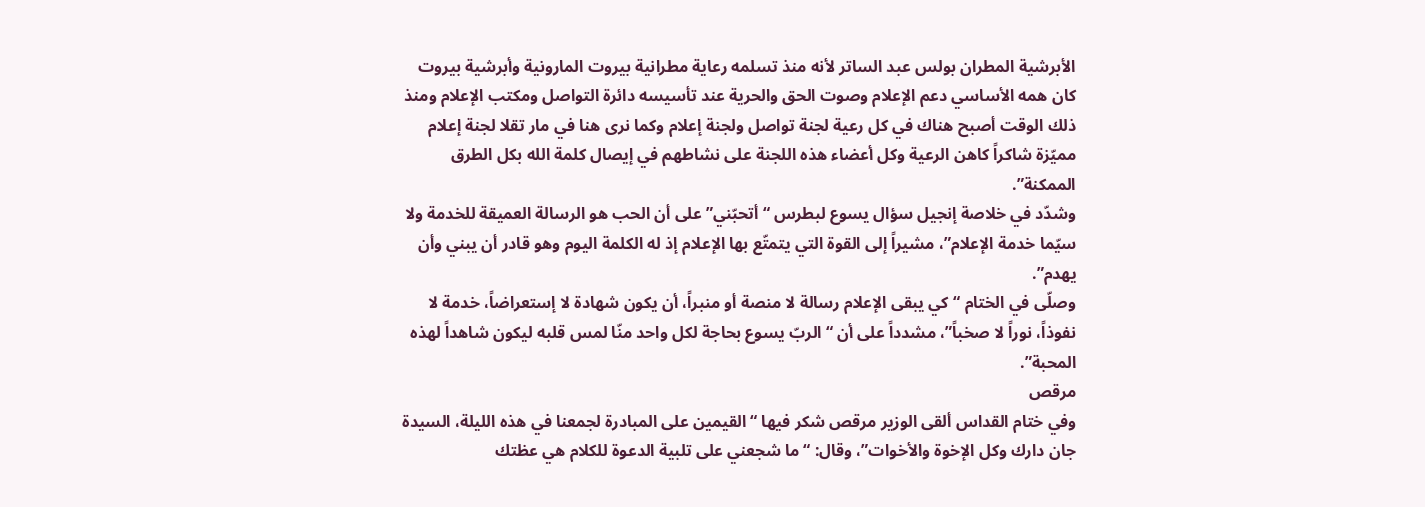الأبرشية المطران بولس عبد الساتر لأنه منذ تسلمه رعاية مطرانية بيروت المارونية وأبرشية بيروت كان همه الأساسي دعم الإعلام وصوت الحق والحرية عند تأسيسه دائرة التواصل ومكتب الإعلام ومنذ ذلك الوقت أصبح هناك في كل رعية لجنة تواصل ولجنة إعلام وكما نرى هنا في مار تقلا لجنة إعلام مميّزة شاكراً كاهن الرعية وكل أعضاء هذه اللجنة على نشاطهم في إيصال كلمة الله بكل الطرق الممكنة”.
وشدّد في خلاصة إنجيل سؤال يسوع لبطرس “أتحبّني” على أن الحب هو الرسالة العميقة للخدمة ولا سيّما خدمة الإعلام”، مشيراً إلى القوة التي يتمتّع بها الإعلام إذ له الكلمة اليوم وهو قادر أن يبني وأن يهدم”.
وصلّى في الختام “كي يبقى الإعلام رسالة لا منصة أو منبراً، أن يكون شهادة لا إستعراضاً، خدمة لا نفوذاً، نوراً لا صخباً”، مشدداً على أن “الربّ يسوع بحاجة لكل واحد منّا لمس قلبه ليكون شاهداً لهذه المحبة”.
مرقص
وفي ختام القداس ألقى الوزير مرقص شكر فيها “القيمين على المبادرة لجمعنا في هذه الليلة، السيدة جان دارك وكل الإخوة والأخوات”، وقال: “ما شجعني على تلبية الدعوة للكلام هي عظتك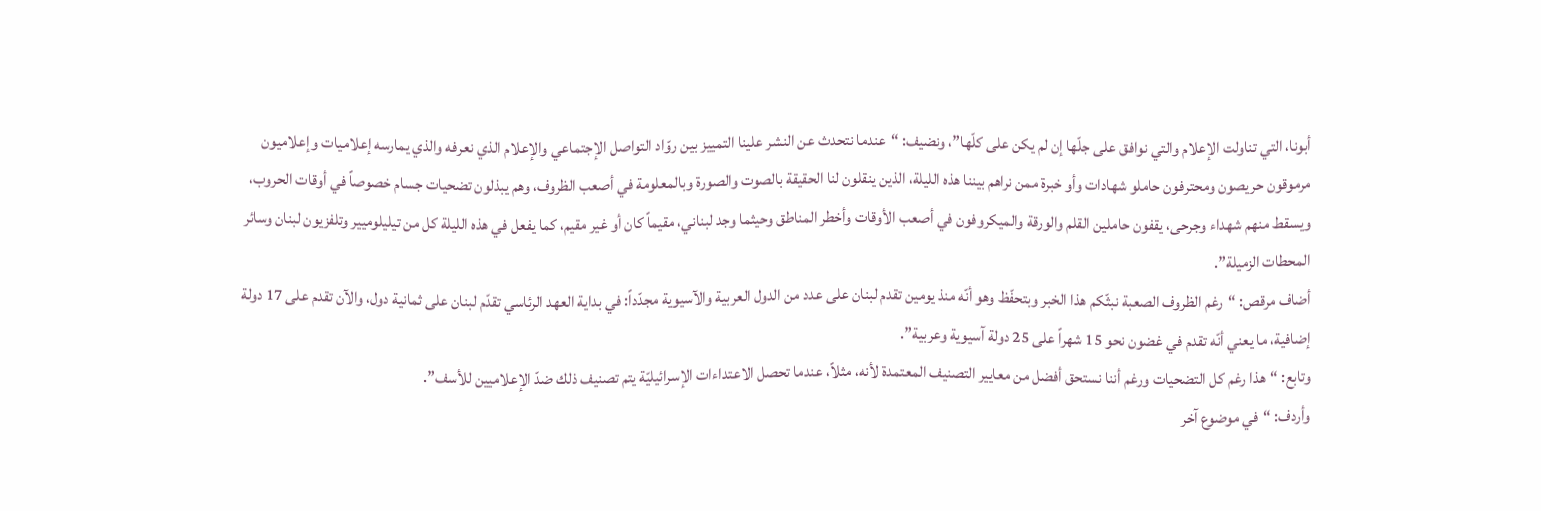أبونا، التي تناولت الإعلام والتي نوافق على جلّها إن لم يكن على كلّها”، ونضيف: “عندما نتحدث عن النشر علينا التمييز بين روّاد التواصل الإجتماعي والإعلام الذي نعرفه والذي يمارسه إعلاميات وإعلاميون مرموقون حريصون ومحترفون حاملو شهادات وأو خبرة ممن نراهم بيننا هذه الليلة، الذين ينقلون لنا الحقيقة بالصوت والصورة وبالمعلومة في أصعب الظروف، وهم يبذلون تضحيات جسام خصوصاً في أوقات الحروب، ويسقط منهم شهداء وجرحى، يقفون حاملين القلم والورقة والميكروفون في أصعب الأوقات وأخطر المناطق وحيثما وجد لبناني، مقيماً كان أو غير مقيم، كما يفعل في هذه الليلة كل من تيليلوميير وتلفزيون لبنان وسائر المحطات الزميلة”.
أضاف مرقص: “رغم الظروف الصعبة نبثّكم هذا الخبر وبتحفّظ وهو أنّه منذ يومين تقدم لبنان على عدد من الدول العربية والآسيوية مجدّداً: في بداية العهد الرئاسي تقدّم لبنان على ثمانية دول، والآن تقدم على 17 دولة إضافية، ما يعني أنّه تقدم في غضون نحو 15 شهراً على 25 دولة آسيوية وعربية”.
وتابع: “هذا رغم كل التضحيات ورغم أننا نستحق أفضل من معايير التصنيف المعتمدة لأنه، مثلاً، عندما تحصل الاعتداءات الإسرائيليّة يتم تصنيف ذلك ضدّ الإعلاميين للأسف”.
وأردف: “في موضوع آخر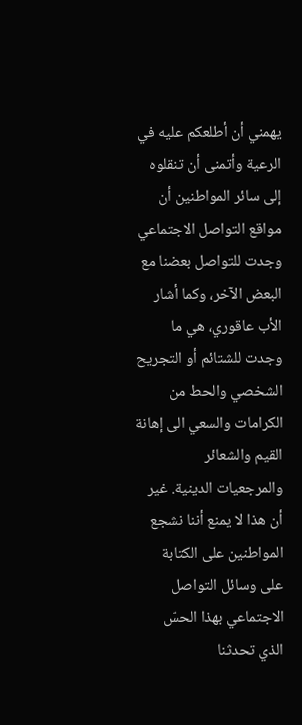يهمني أن أطلعكم عليه في الرعية وأتمنى أن تنقلوه إلى سائر المواطنين أن مواقع التواصل الاجتماعي وجدت للتواصل بعضنا مع البعض الآخر، وكما أشار الأب عاقوري، هي ما وجدت للشتائم أو التجريح الشخصي والحط من الكرامات والسعي الى إهانة القيم والشعائر والمرجعيات الدينية. غير أن هذا لا يمنع أننا نشجع المواطنين على الكتابة على وسائل التواصل الاجتماعي بهذا الحسّ الذي تحدثنا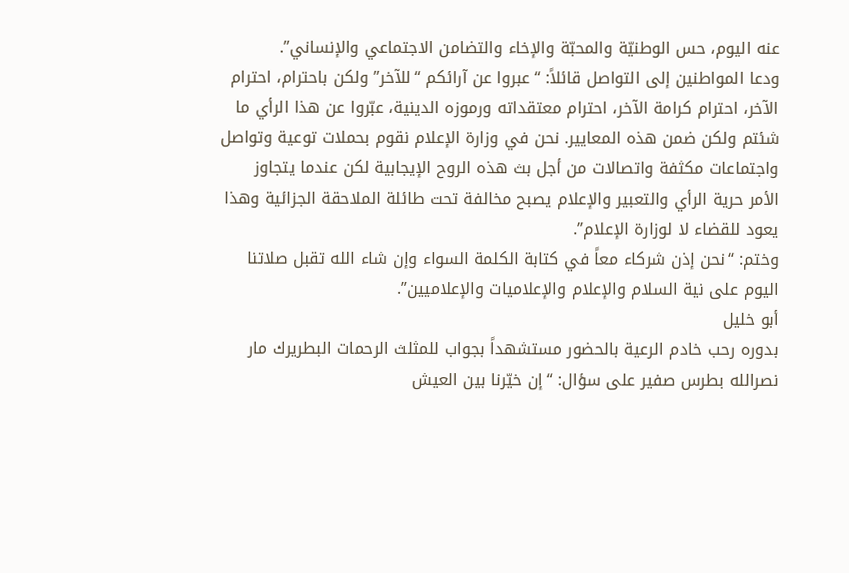عنه اليوم، حس الوطنيّة والمحبّة والإخاء والتضامن الاجتماعي والإنساني”.
ودعا المواطنين إلى التواصل قائلاً: “عبروا عن آرائكم “للآخر” ولكن باحترام، احترام الآخر، احترام كرامة الآخر، احترام معتقداته ورموزه الدينية، عبّروا عن هذا الرأي ما شئتم ولكن ضمن هذه المعايير. نحن في وزارة الإعلام نقوم بحملات توعية وتواصل واجتماعات مكثفة واتصالات من أجل بث هذه الروح الإيجابية لكن عندما يتجاوز الأمر حرية الرأي والتعبير والإعلام يصبح مخالفة تحت طائلة الملاحقة الجزائية وهذا يعود للقضاء لا لوزارة الإعلام”.
وختم: “نحن إذن شركاء معاً في كتابة الكلمة السواء وإن شاء الله تقبل صلاتنا اليوم على نية السلام والإعلام والإعلاميات والإعلاميين”.
أبو خليل
بدوره رحب خادم الرعية بالحضور مستشهداً بجواب للمثلث الرحمات البطريرك مار نصرالله بطرس صفير على سؤال: “إن خيّرنا بين العيش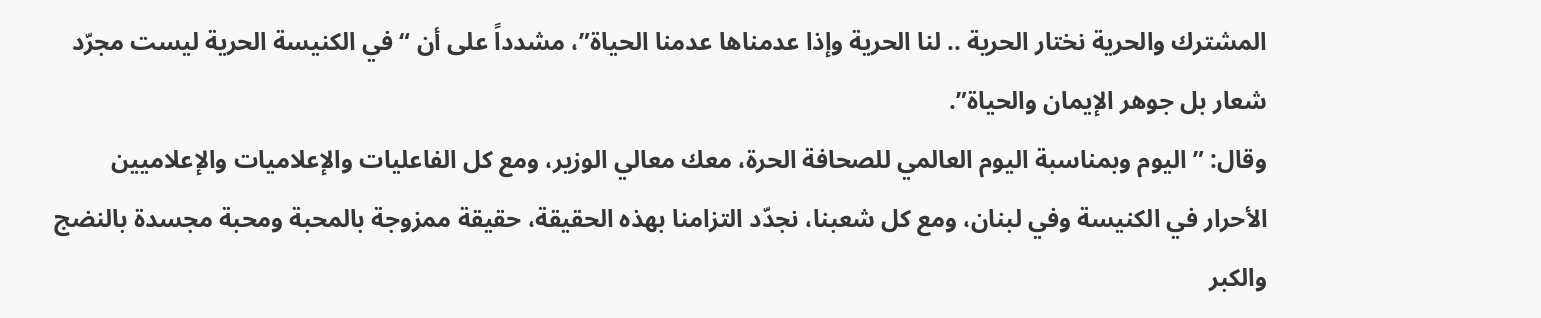المشترك والحرية نختار الحرية .. لنا الحرية وإذا عدمناها عدمنا الحياة”، مشدداً على أن “في الكنيسة الحرية ليست مجرّد شعار بل جوهر الإيمان والحياة”.
وقال: ” اليوم وبمناسبة اليوم العالمي للصحافة الحرة، معك معالي الوزير، ومع كل الفاعليات والإعلاميات والإعلاميين الأحرار في الكنيسة وفي لبنان، ومع كل شعبنا، نجدّد التزامنا بهذه الحقيقة، حقيقة ممزوجة بالمحبة ومحبة مجسدة بالنضج والكبر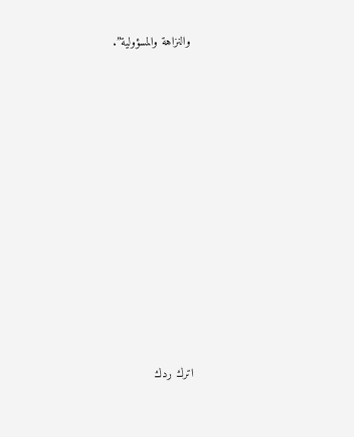والنزاهة والمسؤولية”.












اترك ردك